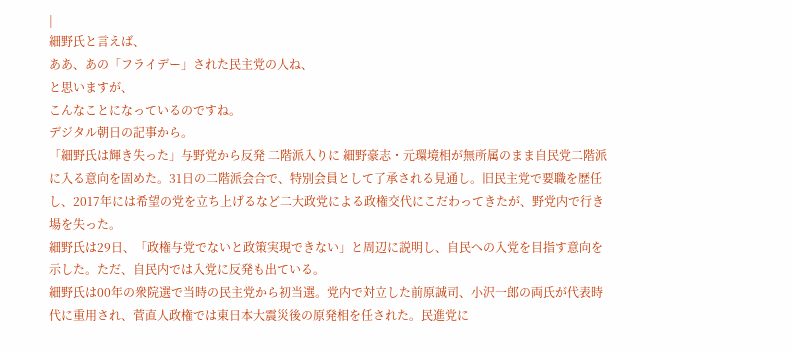|
細野氏と言えば、
ああ、あの「フライデー」された民主党の人ね、
と思いますが、
こんなことになっているのですね。
デジタル朝日の記事から。
「細野氏は輝き失った」与野党から反発 二階派入りに 細野豪志・元環境相が無所属のまま自民党二階派に入る意向を固めた。31日の二階派会合で、特別会員として了承される見通し。旧民主党で要職を歴任し、2017年には希望の党を立ち上げるなど二大政党による政権交代にこだわってきたが、野党内で行き場を失った。
細野氏は29日、「政権与党でないと政策実現できない」と周辺に説明し、自民への入党を目指す意向を示した。ただ、自民内では入党に反発も出ている。
細野氏は00年の衆院選で当時の民主党から初当選。党内で対立した前原誠司、小沢一郎の両氏が代表時代に重用され、菅直人政権では東日本大震災後の原発相を任された。民進党に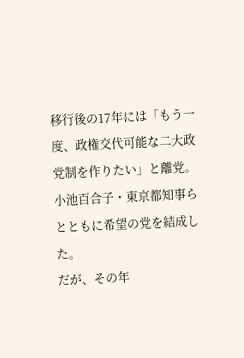移行後の17年には「もう一度、政権交代可能な二大政党制を作りたい」と離党。小池百合子・東京都知事らとともに希望の党を結成した。
だが、その年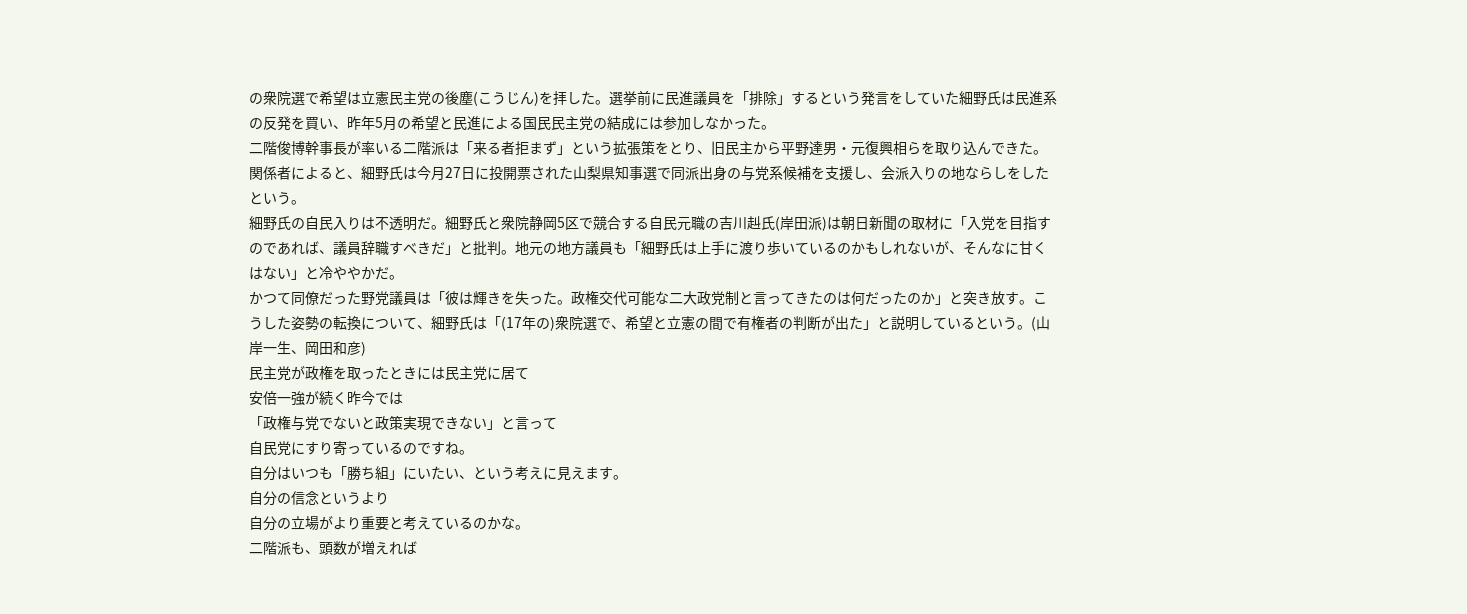の衆院選で希望は立憲民主党の後塵(こうじん)を拝した。選挙前に民進議員を「排除」するという発言をしていた細野氏は民進系の反発を買い、昨年5月の希望と民進による国民民主党の結成には参加しなかった。
二階俊博幹事長が率いる二階派は「来る者拒まず」という拡張策をとり、旧民主から平野達男・元復興相らを取り込んできた。関係者によると、細野氏は今月27日に投開票された山梨県知事選で同派出身の与党系候補を支援し、会派入りの地ならしをしたという。
細野氏の自民入りは不透明だ。細野氏と衆院静岡5区で競合する自民元職の吉川赳氏(岸田派)は朝日新聞の取材に「入党を目指すのであれば、議員辞職すべきだ」と批判。地元の地方議員も「細野氏は上手に渡り歩いているのかもしれないが、そんなに甘くはない」と冷ややかだ。
かつて同僚だった野党議員は「彼は輝きを失った。政権交代可能な二大政党制と言ってきたのは何だったのか」と突き放す。こうした姿勢の転換について、細野氏は「(17年の)衆院選で、希望と立憲の間で有権者の判断が出た」と説明しているという。(山岸一生、岡田和彦)
民主党が政権を取ったときには民主党に居て
安倍一強が続く昨今では
「政権与党でないと政策実現できない」と言って
自民党にすり寄っているのですね。
自分はいつも「勝ち組」にいたい、という考えに見えます。
自分の信念というより
自分の立場がより重要と考えているのかな。
二階派も、頭数が増えれば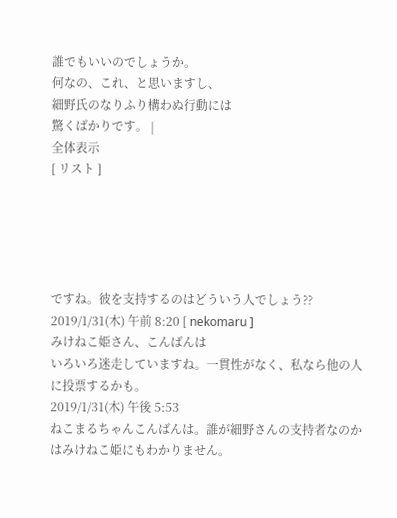誰でもいいのでしょうか。
何なの、これ、と思いますし、
細野氏のなりふり構わぬ行動には
驚くばかりです。 |
全体表示
[ リスト ]





ですね。彼を支持するのはどういう人でしょう??
2019/1/31(木) 午前 8:20 [ nekomaru ]
みけねこ姫さん、こんばんは
いろいろ迷走していますね。一貫性がなく、私なら他の人に投票するかも。
2019/1/31(木) 午後 5:53
ねこまるちゃんこんばんは。誰が細野さんの支持者なのかはみけねこ姫にもわかりません。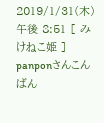2019/1/31(木) 午後 8:51 [ みけねこ姫 ]
panponさんこんばん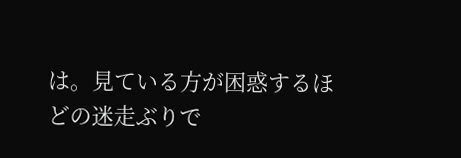は。見ている方が困惑するほどの迷走ぶりで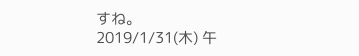すね。
2019/1/31(木) 午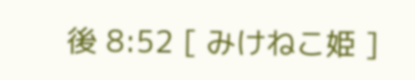後 8:52 [ みけねこ姫 ]